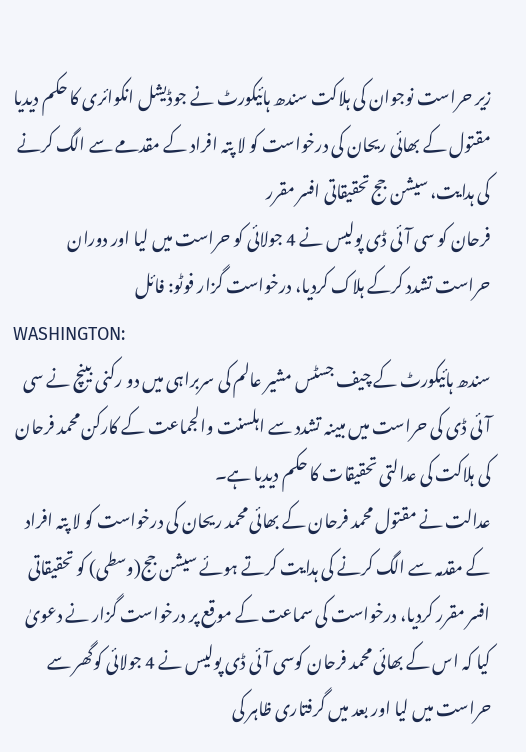زیر حراست نوجوان کی ہلاکت سندھ ہائیکورٹ نے جوڈیشل انکوائری کا حکم دیدیا
مقتول کے بھائی ریحان کی درخواست کو لا پتہ افراد کے مقدمے سے الگ کرنے کی ہدایت، سیشن جج تحقیقاتی افسر مقرر
فرحان کو سی آئی ڈی پولیس نے 4 جولائی کو حراست میں لیا اور دوران حراست تشدد کرکے ہلاک کردیا، درخواست گزار فوٹو: فائل
WASHINGTON:
سندھ ہائیکورٹ کے چیف جسٹس مشیر عالم کی سربراہی میں دو رکنی بینچ نے سی آئی ڈی کی حراست میں مبینہ تشدد سے اہلسنت والجماعت کے کارکن محمد فرحان کی ہلاکت کی عدالتی تحقیقات کا حکم دیدیا ہے۔
عدالت نے مقتول محمد فرحان کے بھائی محمد ریحان کی درخواست کو لا پتہ افراد کے مقدمہ سے الگ کرنے کی ہدایت کرتے ہوئے سیشن جج(وسطی) کو تحقیقاتی افسر مقرر کردیا، درخواست کی سماعت کے موقع پر درخواست گزار نے دعویٰ کیا کہ اس کے بھائی محمد فرحان کوسی آئی ڈی پولیس نے 4 جولائی کوگھر سے حراست میں لیا اور بعد میں گرفتاری ظاہر کی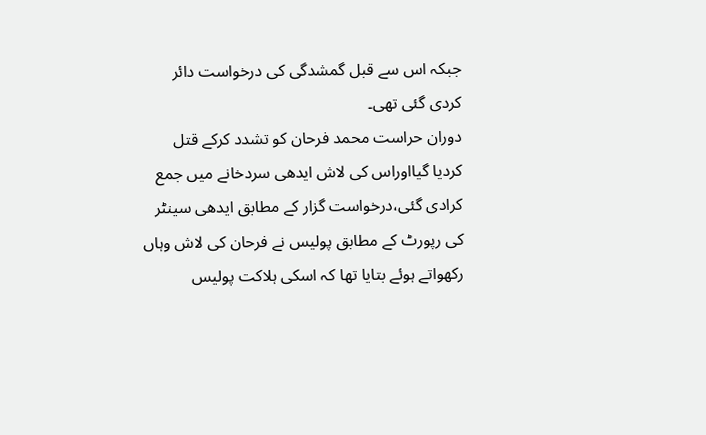جبکہ اس سے قبل گمشدگی کی درخواست دائر کردی گئی تھی۔
دوران حراست محمد فرحان کو تشدد کرکے قتل کردیا گیااوراس کی لاش ایدھی سردخانے میں جمع کرادی گئی،درخواست گزار کے مطابق ایدھی سینٹر کی رپورٹ کے مطابق پولیس نے فرحان کی لاش وہاں رکھواتے ہوئے بتایا تھا کہ اسکی ہلاکت پولیس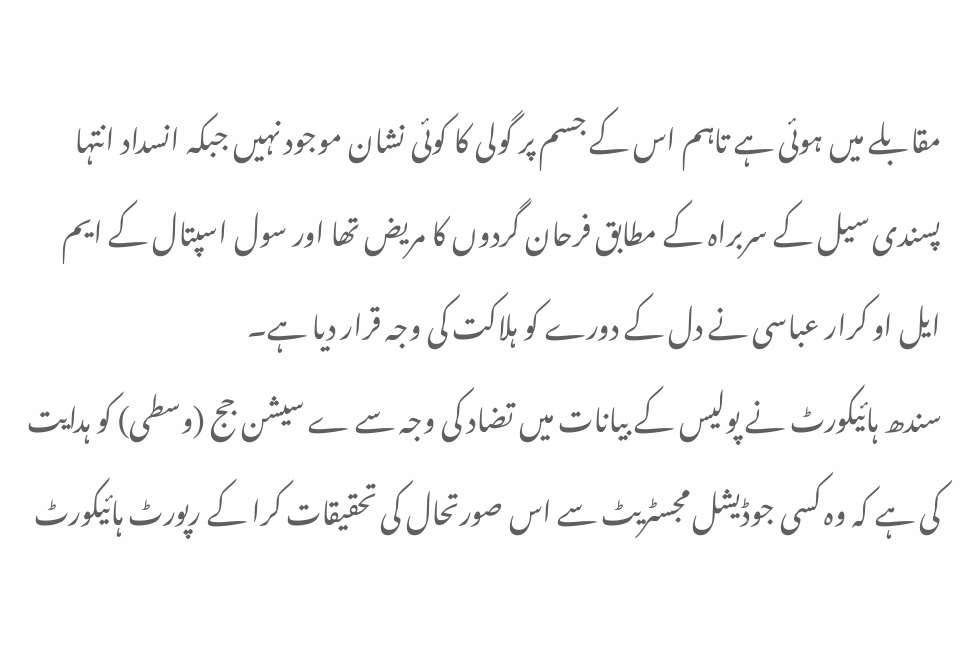مقابلے میں ہوئی ہے تاہم اس کے جسم پر گولی کا کوئی نشان موجود نہیں جبکہ انسداد انتہا پسندی سیل کے سربراہ کے مطابق فرحان گردوں کا مریض تھا اور سول اسپتال کے ایم ایل او کرار عباسی نے دل کے دورے کو ہلاکت کی وجہ قرار دیا ہے۔
سندھ ہائیکورٹ نے پولیس کے بیانات میں تضاد کی وجہ سے ے سیشن جج (وسطی) کو ہدایت کی ہے کہ وہ کسی جوڈیشل مجسٹریٹ سے اس صورتحال کی تحقیقات کرا کے رپورٹ ہائیکورٹ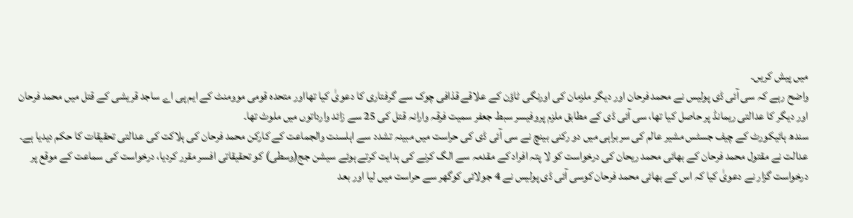میں پیش کریں۔
واضح رہے کہ سی آئی ڈی پولیس نے محمد فرحان اور دیگر ملزمان کی اورنگی ٹاؤن کے علاقے قذافی چوک سے گرفتاری کا دعویٰ کیا تھااور متحدہ قومی موومنٹ کے ایم پی اے ساجد قریشی کے قتل میں محمد فرحان اور دیگر کا عدالتی ریمانڈ پر حاصل کیا تھا، سی آئی ڈی کے مطابق ملزم پروفیسر سبط جعفر سمیت فرقہ وارانہ قتل کی 25 سے زائد وارداتوں میں ملوث تھا۔
سندھ ہائیکورٹ کے چیف جسٹس مشیر عالم کی سربراہی میں دو رکنی بینچ نے سی آئی ڈی کی حراست میں مبینہ تشدد سے اہلسنت والجماعت کے کارکن محمد فرحان کی ہلاکت کی عدالتی تحقیقات کا حکم دیدیا ہے۔
عدالت نے مقتول محمد فرحان کے بھائی محمد ریحان کی درخواست کو لا پتہ افراد کے مقدمہ سے الگ کرنے کی ہدایت کرتے ہوئے سیشن جج(وسطی) کو تحقیقاتی افسر مقرر کردیا، درخواست کی سماعت کے موقع پر درخواست گزار نے دعویٰ کیا کہ اس کے بھائی محمد فرحان کوسی آئی ڈی پولیس نے 4 جولائی کوگھر سے حراست میں لیا اور بعد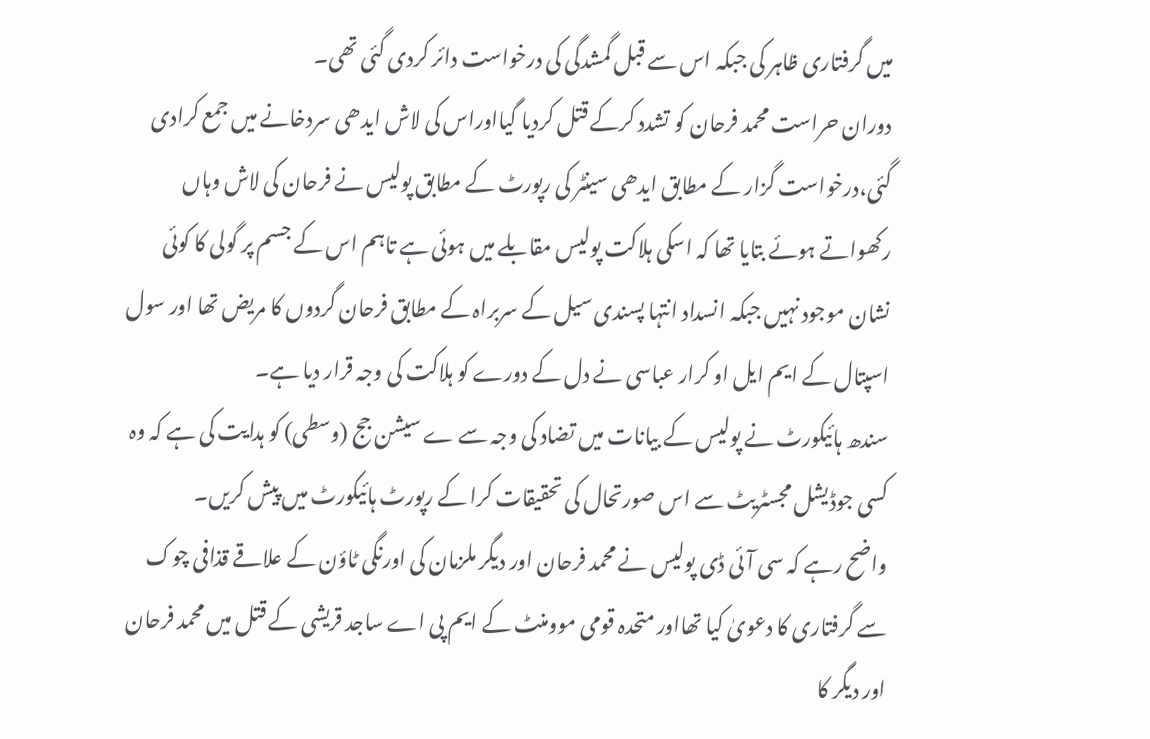میں گرفتاری ظاہر کی جبکہ اس سے قبل گمشدگی کی درخواست دائر کردی گئی تھی۔
دوران حراست محمد فرحان کو تشدد کرکے قتل کردیا گیااوراس کی لاش ایدھی سردخانے میں جمع کرادی گئی،درخواست گزار کے مطابق ایدھی سینٹر کی رپورٹ کے مطابق پولیس نے فرحان کی لاش وہاں رکھواتے ہوئے بتایا تھا کہ اسکی ہلاکت پولیس مقابلے میں ہوئی ہے تاہم اس کے جسم پر گولی کا کوئی نشان موجود نہیں جبکہ انسداد انتہا پسندی سیل کے سربراہ کے مطابق فرحان گردوں کا مریض تھا اور سول اسپتال کے ایم ایل او کرار عباسی نے دل کے دورے کو ہلاکت کی وجہ قرار دیا ہے۔
سندھ ہائیکورٹ نے پولیس کے بیانات میں تضاد کی وجہ سے ے سیشن جج (وسطی) کو ہدایت کی ہے کہ وہ کسی جوڈیشل مجسٹریٹ سے اس صورتحال کی تحقیقات کرا کے رپورٹ ہائیکورٹ میں پیش کریں۔
واضح رہے کہ سی آئی ڈی پولیس نے محمد فرحان اور دیگر ملزمان کی اورنگی ٹاؤن کے علاقے قذافی چوک سے گرفتاری کا دعویٰ کیا تھااور متحدہ قومی موومنٹ کے ایم پی اے ساجد قریشی کے قتل میں محمد فرحان اور دیگر کا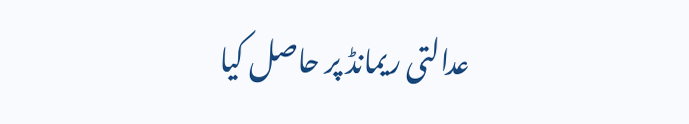عدالتی ریمانڈ پر حاصل کیا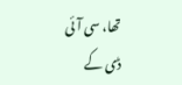تھا، سی آئی ڈی کے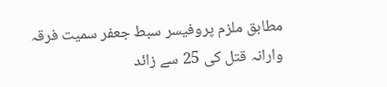مطابق ملزم پروفیسر سبط جعفر سمیت فرقہ وارانہ قتل کی 25 سے زائد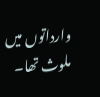وارداتوں میں ملوث تھا۔